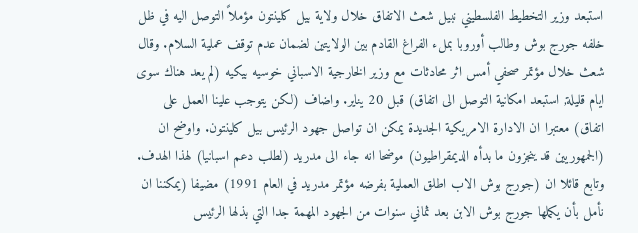استبعد وزير التخطيط الفلسطيني نبيل شعث الاتفاق خلال ولاية بيل كلينتون مؤملاً التوصل اليه في ظل خلفه جورج بوش وطالب أوروبا بملء الفراغ القادم بين الولايتين لضمان عدم توقف عملية السلام. وقال شعث خلال مؤتمر صحفي أمس اثر محادثات مع وزير الخارجية الاسباني خوسيه بيكيه (لم يعد هناك سوى ايام قليلة, استبعد امكانية التوصل الى اتفاق) قبل 20 يناير. واضاف (لكن يتوجب علينا العمل على اتفاق) معتبرا ان الادارة الامريكية الجديدة يمكن ان تواصل جهود الرئيس بيل كلينتون. واوضح ان (الجمهوريين قد ينجزون ما بدأه الديمقراطيون) موضحا انه جاء الى مدريد (لطلب دعم اسبانيا) لهذا الهدف. وتابع قائلا ان (جورج بوش الاب اطلق العملية بفرضه مؤتمر مدريد في العام 1991) مضيفا (يمكننا ان نأمل بأن يكملها جورج بوش الابن بعد ثماني سنوات من الجهود المهمة جدا التي بذلها الرئيس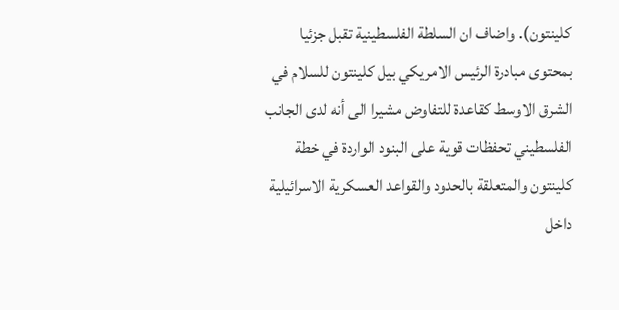كلينتون). واضاف ان السلطة الفلسطينية تقبل جزئيا بمحتوى مبادرة الرئيس الامريكي بيل كلينتون للسلام في الشرق الاوسط كقاعدة للتفاوض مشيرا الى أنه لدى الجانب الفلسطيني تحفظات قوية على البنود الواردة في خطة كلينتون والمتعلقة بالحدود والقواعد العسكرية الاسرائيلية داخل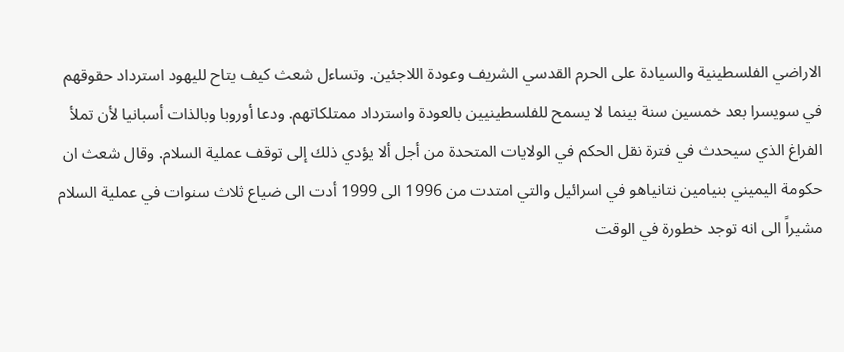الاراضي الفلسطينية والسيادة على الحرم القدسي الشريف وعودة اللاجئين. وتساءل شعث كيف يتاح لليهود استرداد حقوقهم في سويسرا بعد خمسين سنة بينما لا يسمح للفلسطينيين بالعودة واسترداد ممتلكاتهم. ودعا أوروبا وبالذات أسبانيا لأن تملأ الفراغ الذي سيحدث في فترة نقل الحكم في الولايات المتحدة من أجل ألا يؤدي ذلك إلى توقف عملية السلام. وقال شعث ان حكومة اليميني بنيامين نتانياهو في اسرائيل والتي امتدت من 1996 الى 1999 أدت الى ضياع ثلاث سنوات في عملية السلام مشيراً الى انه توجد خطورة في الوقت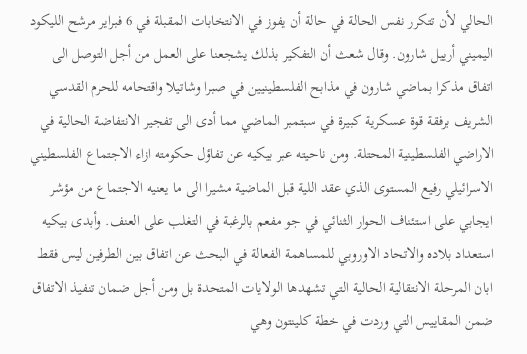الحالي لأن تتكرر نفس الحالة في حالة أن يفوز في الانتخابات المقبلة في 6 فبراير مرشح الليكود اليميني أرييل شارون. وقال شعث أن التفكير بذلك يشجعنا على العمل من أجل التوصل الى اتفاق مذكرا بماضي شارون في مذابح الفلسطينيين في صبرا وشاتيلا واقتحامه للحرم القدسي الشريف برفقة قوة عسكرية كبيرة في سبتمبر الماضي مما أدى الى تفجير الانتفاضة الحالية في الاراضي الفلسطينية المحتلة. ومن ناحيته عبر بيكيه عن تفاؤل حكومته ازاء الاجتماع الفلسطيني الاسرائيلي رفيع المستوى الذي عقد اللية قبل الماضية مشيرا الى ما يعنيه الاجتماع من مؤشر ايجابي على استئناف الحوار الثنائي في جو مفعم بالرغبة في التغلب على العنف. وأبدى بيكيه استعداد بلاده والاتحاد الاوروبي للمساهمة الفعالة في البحث عن اتفاق بين الطرفين ليس فقط ابان المرحلة الانتقالية الحالية التي تشهدها الولايات المتحدة بل ومن أجل ضمان تنفيذ الاتفاق ضمن المقاييس التي وردت في خطة كلينتون وهي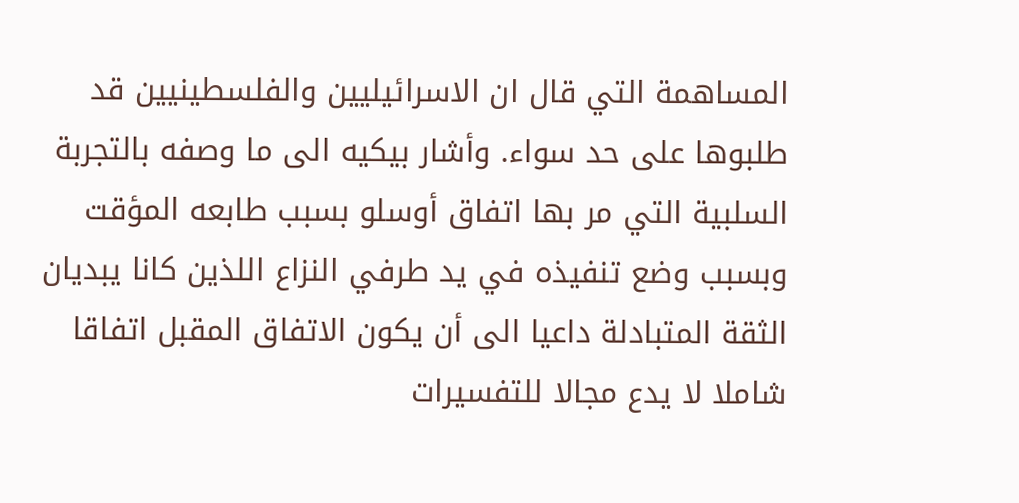المساهمة التي قال ان الاسرائيليين والفلسطينيين قد طلبوها على حد سواء. وأشار بيكيه الى ما وصفه بالتجربة السلبية التي مر بها اتفاق أوسلو بسبب طابعه المؤقت وبسبب وضع تنفيذه في يد طرفي النزاع اللذين كانا يبديان الثقة المتبادلة داعيا الى أن يكون الاتفاق المقبل اتفاقا شاملا لا يدع مجالا للتفسيرات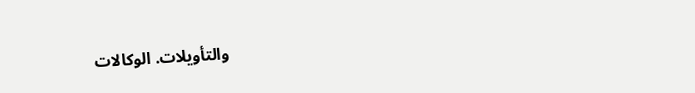والتأويلات. الوكالات